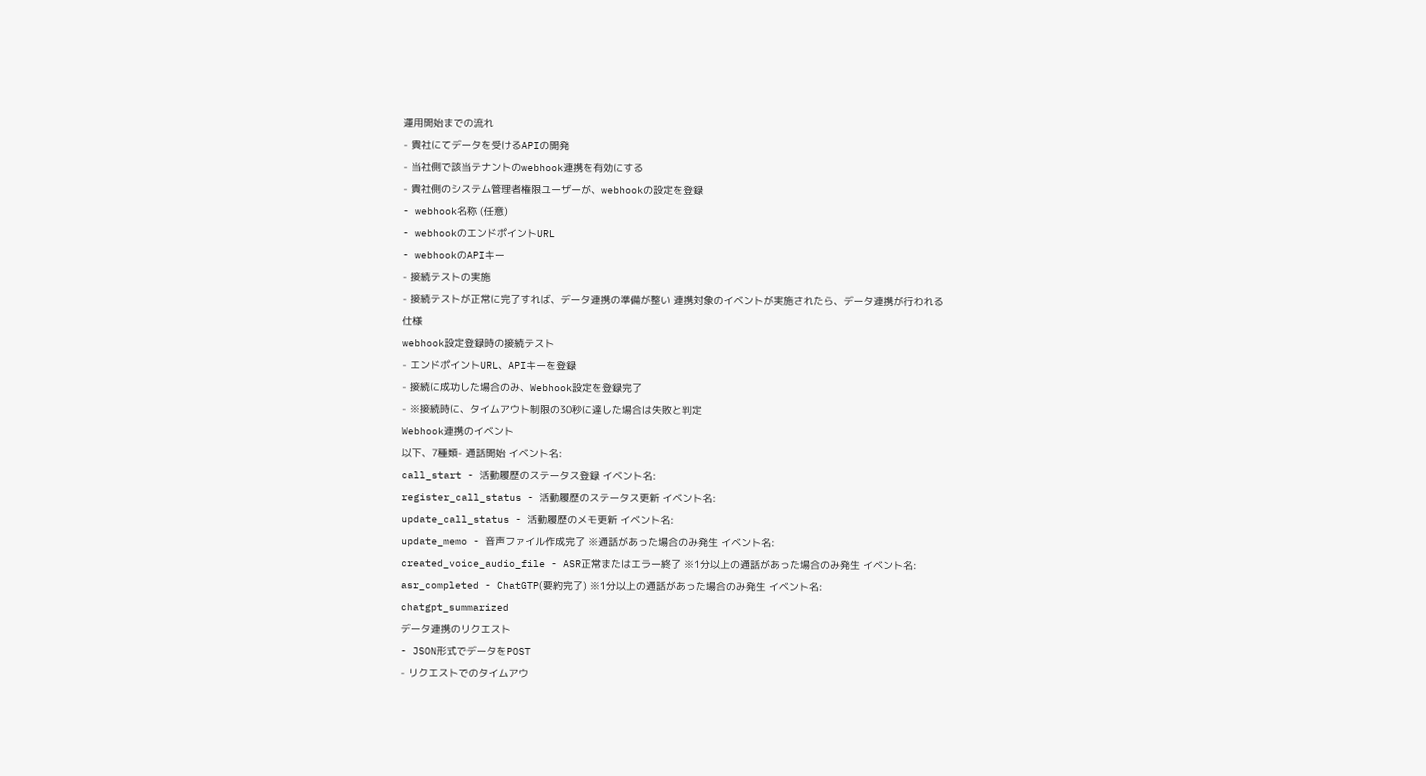運用開始までの流れ
- 貴社にてデータを受けるAPIの開発
- 当社側で該当テナントのwebhook連携を有効にする
- 貴社側のシステム管理者権限ユーザーが、webhookの設定を登録
- webhook名称 (任意)
- webhookのエンドポイントURL
- webhookのAPIキー
- 接続テストの実施
- 接続テストが正常に完了すれば、データ連携の準備が整い 連携対象のイベントが実施されたら、データ連携が行われる
仕様
webhook設定登録時の接続テスト
- エンドポイントURL、APIキーを登録
- 接続に成功した場合のみ、Webhook設定を登録完了
- ※接続時に、タイムアウト制限の30秒に達した場合は失敗と判定
Webhook連携のイベント
以下、7種類- 通話開始 イベント名:
call_start - 活動履歴のステータス登録 イベント名:
register_call_status - 活動履歴のステータス更新 イベント名:
update_call_status - 活動履歴のメモ更新 イベント名:
update_memo - 音声ファイル作成完了 ※通話があった場合のみ発生 イベント名:
created_voice_audio_file - ASR正常またはエラー終了 ※1分以上の通話があった場合のみ発生 イベント名:
asr_completed - ChatGTP(要約完了) ※1分以上の通話があった場合のみ発生 イベント名:
chatgpt_summarized
データ連携のリクエスト
- JSON形式でデータをPOST
- リクエストでのタイムアウ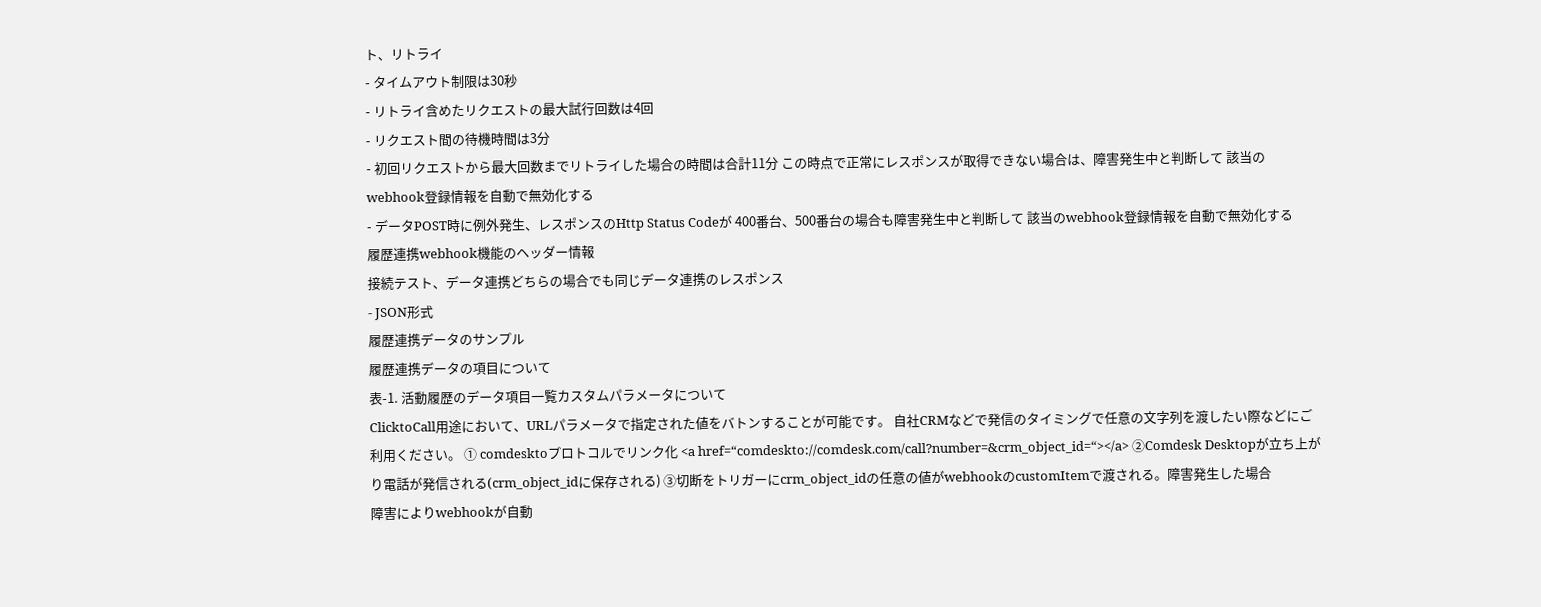ト、リトライ
- タイムアウト制限は30秒
- リトライ含めたリクエストの最大試行回数は4回
- リクエスト間の待機時間は3分
- 初回リクエストから最大回数までリトライした場合の時間は合計11分 この時点で正常にレスポンスが取得できない場合は、障害発生中と判断して 該当のwebhook登録情報を自動で無効化する
- データPOST時に例外発生、レスポンスのHttp Status Codeが 400番台、500番台の場合も障害発生中と判断して 該当のwebhook登録情報を自動で無効化する
履歴連携webhook機能のヘッダー情報
接続テスト、データ連携どちらの場合でも同じデータ連携のレスポンス
- JSON形式
履歴連携データのサンプル
履歴連携データの項目について
表-1. 活動履歴のデータ項目一覧カスタムパラメータについて
ClicktoCall用途において、URLパラメータで指定された値をバトンすることが可能です。 自社CRMなどで発信のタイミングで任意の文字列を渡したい際などにご利用ください。 ① comdesktoプロトコルでリンク化 <a href=“comdeskto://comdesk.com/call?number=&crm_object_id=“></a> ②Comdesk Desktopが立ち上がり電話が発信される(crm_object_idに保存される) ③切断をトリガーにcrm_object_idの任意の値がwebhookのcustomItemで渡される。障害発生した場合
障害によりwebhookが自動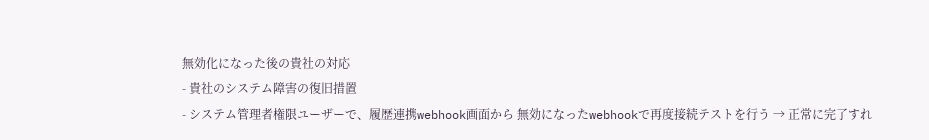無効化になった後の貴社の対応
- 貴社のシステム障害の復旧措置
- システム管理者権限ユーザーで、履歴連携webhook画面から 無効になったwebhookで再度接続テストを行う → 正常に完了すれ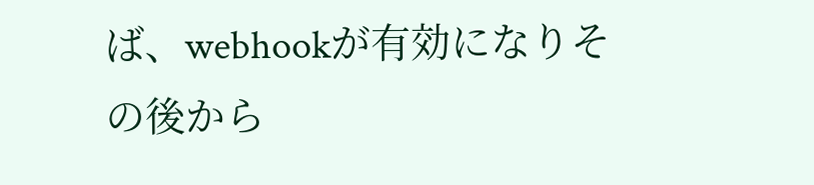ば、webhookが有効になりその後から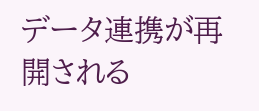データ連携が再開される